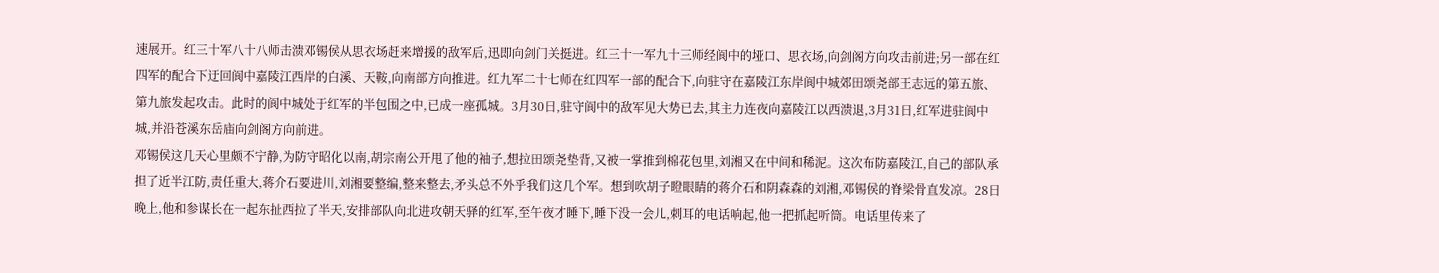速展开。红三十军八十八师击溃邓锡侯从思衣场赶来增援的敌军后,迅即向剑门关挺进。红三十一军九十三师经阆中的垭口、思衣场,向剑阁方向攻击前进;另一部在红四军的配合下迂回阆中嘉陵江西岸的白溪、天鞍,向南部方向推进。红九军二十七师在红四军一部的配合下,向驻守在嘉陵江东岸阆中城郊田颂尧部王志远的第五旅、第九旅发起攻击。此时的阆中城处于红军的半包围之中,已成一座孤城。3月30日,驻守阆中的敌军见大势已去,其主力连夜向嘉陵江以西溃退,3月31日,红军进驻阆中城,并沿苍溪东岳庙向剑阁方向前进。
邓锡侯这几天心里颇不宁静,为防守昭化以南,胡宗南公开甩了他的袖子,想拉田颂尧垫背,又被一掌推到棉花包里,刘湘又在中间和稀泥。这次布防嘉陵江,自己的部队承担了近半江防,责任重大,蒋介石要进川,刘湘要整编,整来整去,矛头总不外乎我们这几个军。想到吹胡子瞪眼睛的蒋介石和阴森森的刘湘,邓锡侯的脊梁骨直发凉。28日晚上,他和参谋长在一起东扯西拉了半天,安排部队向北进攻朝天驿的红军,至午夜才睡下,睡下没一会儿,刺耳的电话响起,他一把抓起听筒。电话里传来了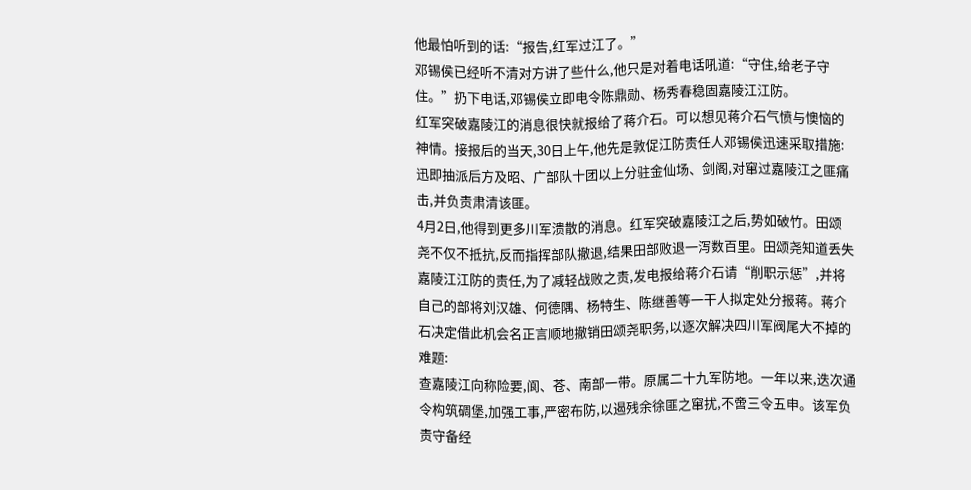他最怕听到的话:“报告,红军过江了。”
邓锡侯已经听不清对方讲了些什么,他只是对着电话吼道:“守住,给老子守住。”扔下电话,邓锡侯立即电令陈鼎勋、杨秀春稳固嘉陵江江防。
红军突破嘉陵江的消息很快就报给了蒋介石。可以想见蒋介石气愤与懊恼的神情。接报后的当天,30日上午,他先是敦促江防责任人邓锡侯迅速采取措施:
迅即抽派后方及昭、广部队十团以上分驻金仙场、剑阁,对窜过嘉陵江之匪痛击,并负责肃清该匪。
4月2日,他得到更多川军溃散的消息。红军突破嘉陵江之后,势如破竹。田颂尧不仅不抵抗,反而指挥部队撤退,结果田部败退一泻数百里。田颂尧知道丢失嘉陵江江防的责任,为了减轻战败之责,发电报给蒋介石请“削职示惩”,并将自己的部将刘汉雄、何德隅、杨特生、陈继善等一干人拟定处分报蒋。蒋介石决定借此机会名正言顺地撤销田颂尧职务,以逐次解决四川军阀尾大不掉的难题:
查嘉陵江向称险要,阆、苍、南部一带。原属二十九军防地。一年以来,迭次通令构筑碉堡,加强工事,严密布防,以遏残余徐匪之窜扰,不啻三令五申。该军负责守备经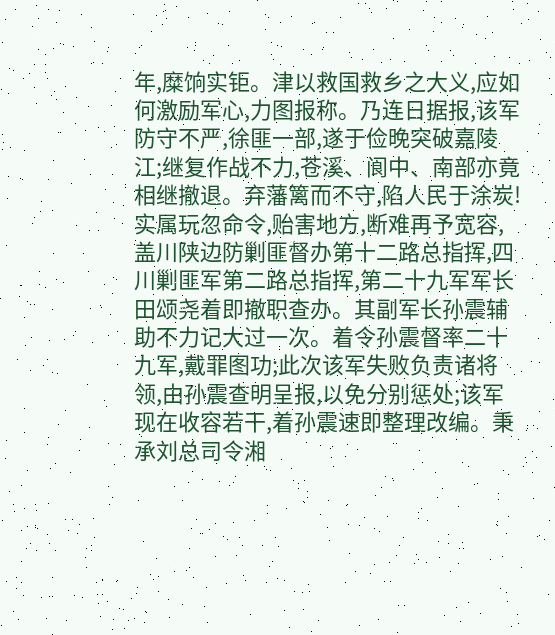年,糜饷实钜。津以救国救乡之大义,应如何激励军心,力图报称。乃连日据报,该军防守不严,徐匪一部,遂于俭晚突破嘉陵江;继复作战不力,苍溪、阆中、南部亦竟相继撤退。弃藩篱而不守,陷人民于涂炭!实属玩忽命令,贻害地方,断难再予宽容,盖川陕边防剿匪督办第十二路总指挥,四川剿匪军第二路总指挥,第二十九军军长田颂尧着即撤职查办。其副军长孙震辅助不力记大过一次。着令孙震督率二十九军,戴罪图功;此次该军失败负责诸将领,由孙震查明呈报,以免分别惩处;该军现在收容若干,着孙震速即整理改编。秉承刘总司令湘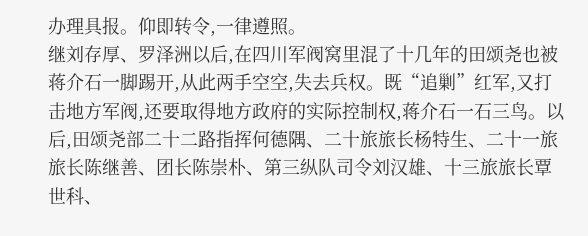办理具报。仰即转令,一律遵照。
继刘存厚、罗泽洲以后,在四川军阀窝里混了十几年的田颂尧也被蒋介石一脚踢开,从此两手空空,失去兵权。既“追剿”红军,又打击地方军阀,还要取得地方政府的实际控制权,蒋介石一石三鸟。以后,田颂尧部二十二路指挥何德隅、二十旅旅长杨特生、二十一旅旅长陈继善、团长陈崇朴、第三纵队司令刘汉雄、十三旅旅长覃世科、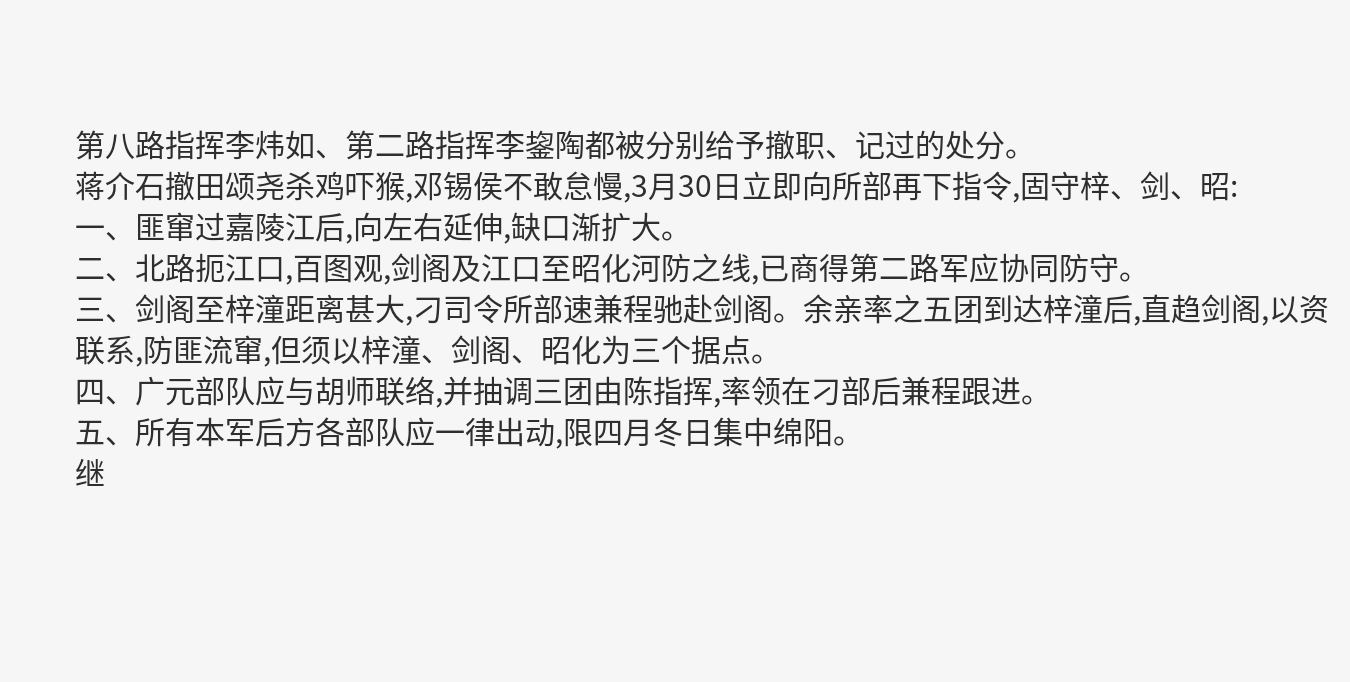第八路指挥李炜如、第二路指挥李鋆陶都被分别给予撤职、记过的处分。
蒋介石撤田颂尧杀鸡吓猴,邓锡侯不敢怠慢,3月30日立即向所部再下指令,固守梓、剑、昭:
一、匪窜过嘉陵江后,向左右延伸,缺口渐扩大。
二、北路扼江口,百图观,剑阁及江口至昭化河防之线,已商得第二路军应协同防守。
三、剑阁至梓潼距离甚大,刁司令所部速兼程驰赴剑阁。余亲率之五团到达梓潼后,直趋剑阁,以资联系,防匪流窜,但须以梓潼、剑阁、昭化为三个据点。
四、广元部队应与胡师联络,并抽调三团由陈指挥,率领在刁部后兼程跟进。
五、所有本军后方各部队应一律出动,限四月冬日集中绵阳。
继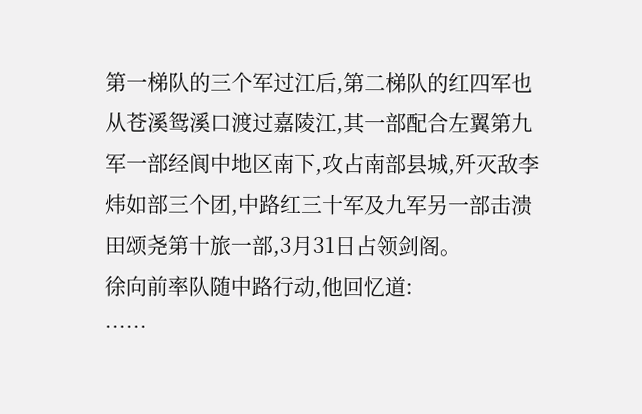第一梯队的三个军过江后,第二梯队的红四军也从苍溪鸳溪口渡过嘉陵江,其一部配合左翼第九军一部经阆中地区南下,攻占南部县城,歼灭敌李炜如部三个团,中路红三十军及九军另一部击溃田颂尧第十旅一部,3月31日占领剑阁。
徐向前率队随中路行动,他回忆道:
……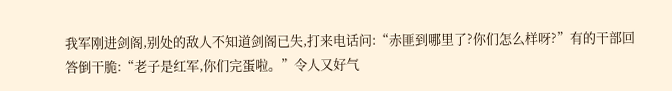我军刚进剑阁,别处的敌人不知道剑阁已失,打来电话问:“赤匪到哪里了?你们怎么样呀?”有的干部回答倒干脆:“老子是红军,你们完蛋啦。”令人又好气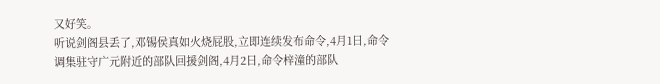又好笑。
听说剑阁县丢了,邓锡侯真如火烧屁股,立即连续发布命令,4月1日,命令调集驻守广元附近的部队回援剑阁,4月2日,命令梓潼的部队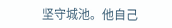坚守城池。他自己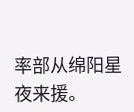率部从绵阳星夜来援。